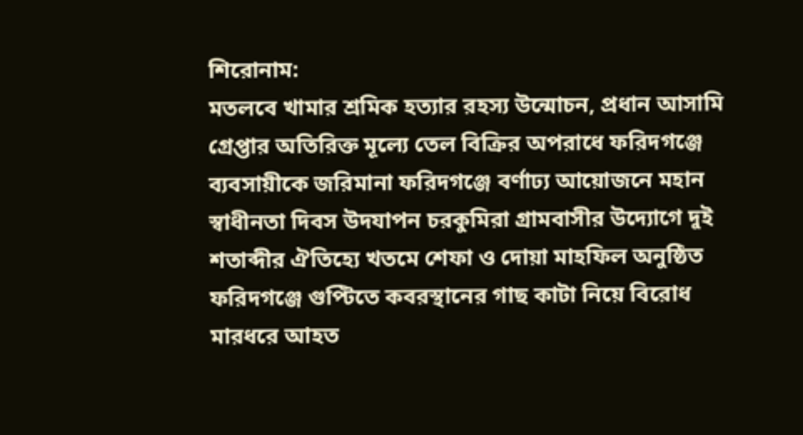শিরোনাম:
মতলবে খামার শ্রমিক হত্যার রহস্য উন্মোচন, প্রধান আসামি গ্রেপ্তার অতিরিক্ত মূল্যে তেল বিক্রির অপরাধে ফরিদগঞ্জে ব্যবসায়ীকে জরিমানা ফরিদগঞ্জে বর্ণাঢ্য আয়োজনে মহান স্বাধীনতা দিবস উদযাপন চরকুমিরা গ্রামবাসীর উদ্যোগে দুই শতাব্দীর ঐতিহ্যে খতমে শেফা ও দোয়া মাহফিল অনুষ্ঠিত ফরিদগঞ্জে গুপ্টিতে কবরস্থানের গাছ কাটা নিয়ে বিরোধ মারধরে আহত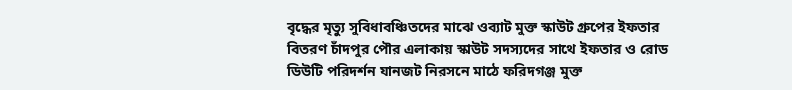বৃদ্ধের মৃত্যু সুবিধাবঞ্চিতদের মাঝে ওব্যাট মুক্ত স্কাউট গ্রুপের ইফতার বিতরণ চাঁদপুর পৌর এলাকায় স্কাউট সদস্যদের সাথে ইফতার ও রোড ডিউটি পরিদর্শন যানজট নিরসনে মাঠে ফরিদগঞ্জ মুক্ত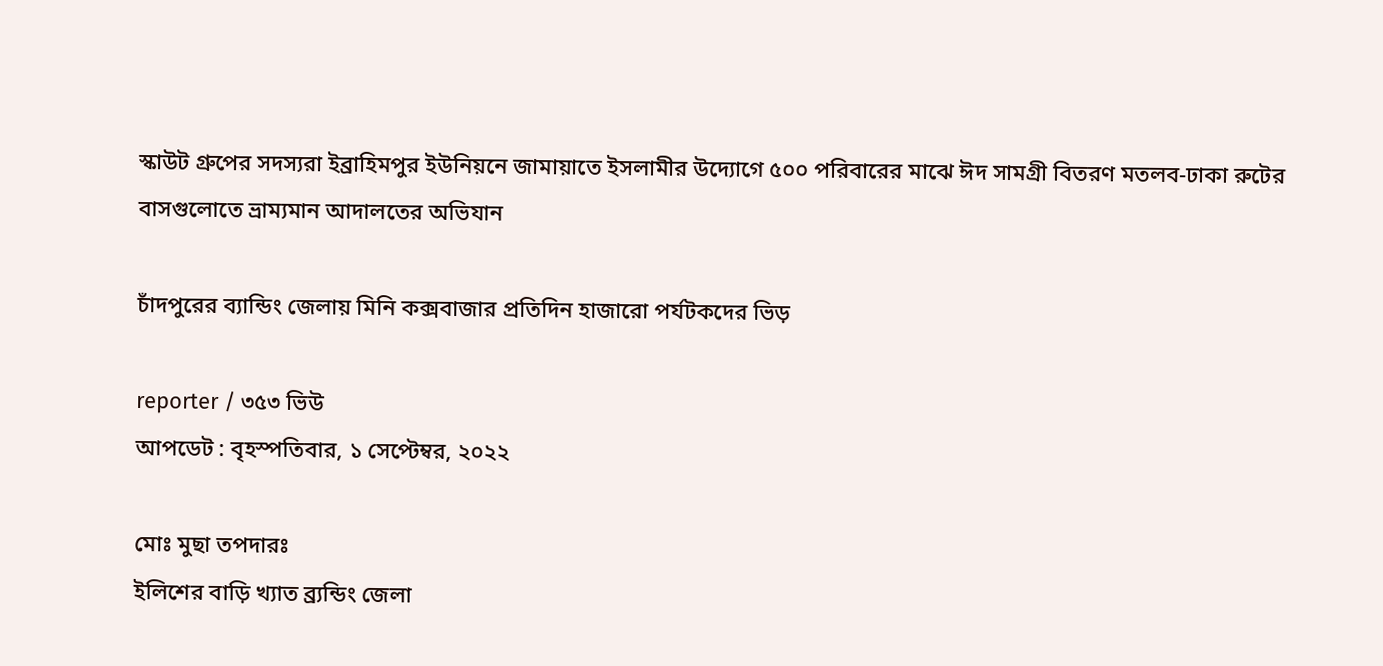স্কাউট গ্রুপের সদস্যরা ইব্রাহিমপুর ইউনিয়নে জামায়াতে ইসলামীর উদ্যোগে ৫০০ পরিবারের মাঝে ঈদ সামগ্রী বিতরণ মতলব-ঢাকা রুটের বাসগুলোতে ভ্রাম্যমান আদালতের অভিযান

চাঁদপুরের ব্যান্ডিং জেলায় মিনি কক্সবাজার প্রতিদিন হাজারো পর্যটকদের ভিড়

reporter / ৩৫৩ ভিউ
আপডেট : বৃহস্পতিবার, ১ সেপ্টেম্বর, ২০২২

মোঃ মুছা তপদারঃ
ইলিশের বাড়ি খ্যাত ব্র্যন্ডিং জেলা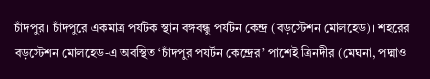চাঁদপুর। চাঁদপুরে একমাত্র পর্যটক স্থান বঙ্গবন্ধু পর্যটন কেন্দ্র (বড়স্টেশন মোলহেড)। শহরের বড়স্টেশন মোলহেড-এ অবস্থিত ‘চাঁদপুর পযর্টন কেন্দ্রের’ পাশেই ত্রিনদীর (মেঘনা, পদ্মাও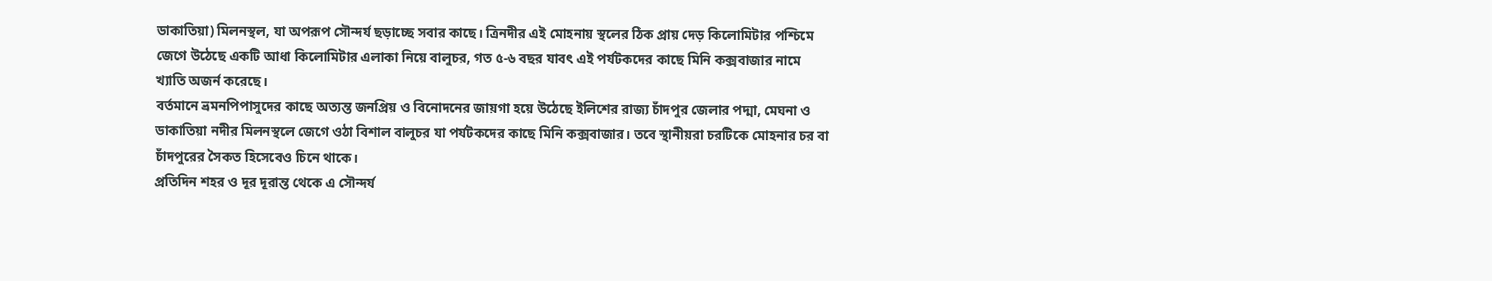ডাকাতিয়া) মিলনস্থল, যা অপরূপ সৌন্দর্য ছড়াচ্ছে সবার কাছে। ত্রিনদীর এই মোহনায় স্থলের ঠিক প্রায় দেড় কিলোমিটার পশ্চিমে জেগে উঠেছে একটি আধা কিলোমিটার এলাকা নিয়ে বালুচর, গত ৫-৬ বছর যাবৎ এই পর্যটকদের কাছে মিনি কক্সবাজার নামে খ্যাতি অজর্ন করেছে।
বর্তমানে ভ্রমনপিপাসুদের কাছে অত্যন্ত জনপ্রিয় ও বিনোদনের জায়গা হয়ে উঠেছে ইলিশের রাজ্য চাঁদপুর জেলার পদ্মা, মেঘনা ও ডাকাতিয়া নদীর মিলনস্থলে জেগে ওঠা বিশাল বালুচর যা পর্যটকদের কাছে মিনি কক্সবাজার। তবে স্থানীয়রা চরটিকে মোহনার চর বা চাঁদপুরের সৈকত হিসেবেও চিনে থাকে।
প্রতিদিন শহর ও দূর দূরান্ত থেকে এ সৌন্দর্য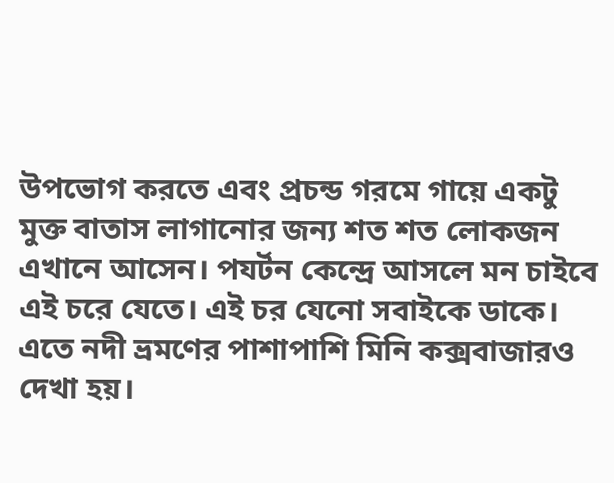উপভোগ করতে এবং প্রচন্ড গরমে গায়ে একটু মুক্ত বাতাস লাগানোর জন্য শত শত লোকজন এখানে আসেন। পযর্টন কেন্দ্রে আসলে মন চাইবে এই চরে যেতে। এই চর যেনো সবাইকে ডাকে। এতে নদী ভ্রমণের পাশাপাশি মিনি কক্সবাজারও দেখা হয়।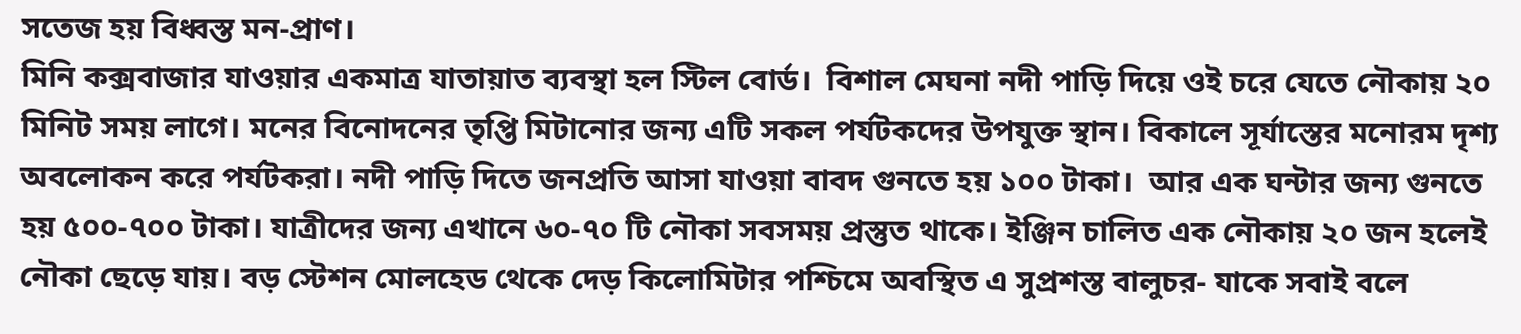সতেজ হয় বিধ্বস্ত মন-প্রাণ।
মিনি কক্সবাজার যাওয়ার একমাত্র যাতায়াত ব্যবস্থা হল স্টিল বোর্ড।  বিশাল মেঘনা নদী পাড়ি দিয়ে ওই চরে যেতে নৌকায় ২০ মিনিট সময় লাগে। মনের বিনোদনের তৃপ্তি মিটানোর জন্য এটি সকল পর্যটকদের উপযুক্ত স্থান। বিকালে সূর্যাস্তের মনোরম দৃশ্য অবলোকন করে পর্যটকরা। নদী পাড়ি দিতে জনপ্রতি আসা যাওয়া বাবদ গুনতে হয় ১০০ টাকা।  আর এক ঘন্টার জন্য গুনতে হয় ৫০০-৭০০ টাকা। যাত্রীদের জন্য এখানে ৬০-৭০ টি নৌকা সবসময় প্রস্তুত থাকে। ইঞ্জিন চালিত এক নৌকায় ২০ জন হলেই নৌকা ছেড়ে যায়। বড় স্টেশন মোলহেড থেকে দেড় কিলোমিটার পশ্চিমে অবস্থিত এ সুপ্রশস্ত বালুচর- যাকে সবাই বলে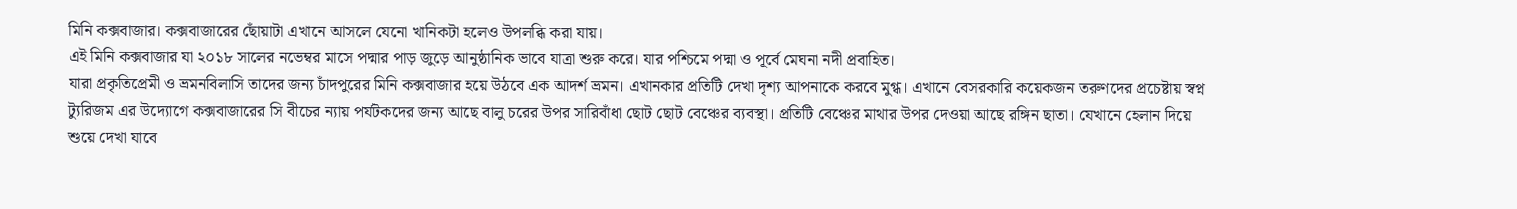মিনি কক্সবাজার। কক্সবাজারের ছোঁয়াটা এখানে আসলে যেনো খানিকটা হলেও উপলব্ধি করা যায়।
এই মিনি কক্সবাজার যা ২০১৮ সালের নভেম্বর মাসে পদ্মার পাড় জুড়ে আনুষ্ঠানিক ভাবে যাত্রা শুরু করে। যার পশ্চিমে পদ্মা ও পূর্বে মেঘনা নদী প্রবাহিত।
যারা প্রকৃতিপ্রেমী ও ভ্রমনবিলাসি তাদের জন্য চাঁদপুরের মিনি কক্সবাজার হয়ে উঠবে এক আদর্শ ভ্রমন। এখানকার প্রতিটি দেখা দৃশ্য আপনাকে করবে মুগ্ধ। এখানে বেসরকারি কয়েকজন তরুণদের প্রচেষ্টায় স্বপ্ন ট্যুরিজম এর উদ্যোগে কক্সবাজারের সি বীচের ন্যায় পর্যটকদের জন্য আছে বালু চরের উপর সারিবাঁধা ছোট ছোট বেঞ্চের ব্যবস্থা। প্রতিটি বেঞ্চের মাথার উপর দেওয়া আছে রঙ্গিন ছাতা। যেখানে হেলান দিয়ে শুয়ে দেখা যাবে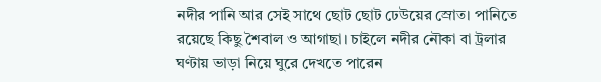নদীর পানি আর সেই সাথে ছোট ছোট ঢেউয়ের স্রোত। পানিতে রয়েছে কিছু শৈবাল ও আগাছা। চাইলে নদীর নৌকা বা ট্রলার ঘণ্টায় ভাড়া নিয়ে ঘুরে দেখতে পারেন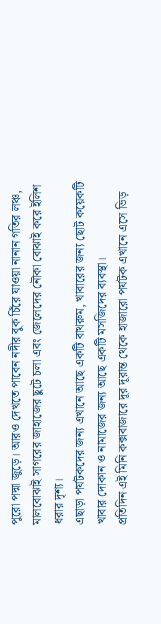পুরো পদ্মা জুড়ে। আরও দেখতে পাবেন নদীর বুক চিঁরে যাওয়া নানান গতির লঞ্চ, মালবোঝাই সাগরের জাহাজের ছুটে চলা এবং জেলেদের নৌকা বোঝাই করে ইলিশ ধরার দৃশ্য।
এছাড়া পর্যটকদের জন্য এখানে আছে একটি বাথরুম, খাবারের জন্য ছোট কয়েকটি খাবার দোকান ও নামাজের জন্য আছে একটি মসজিদের ব্যবস্থা।
প্রতিদিন এই মিনি কক্সবাজারে দূর দূরান্ত থেকে হাজারো পর্যটক এখানে এসে ভিড়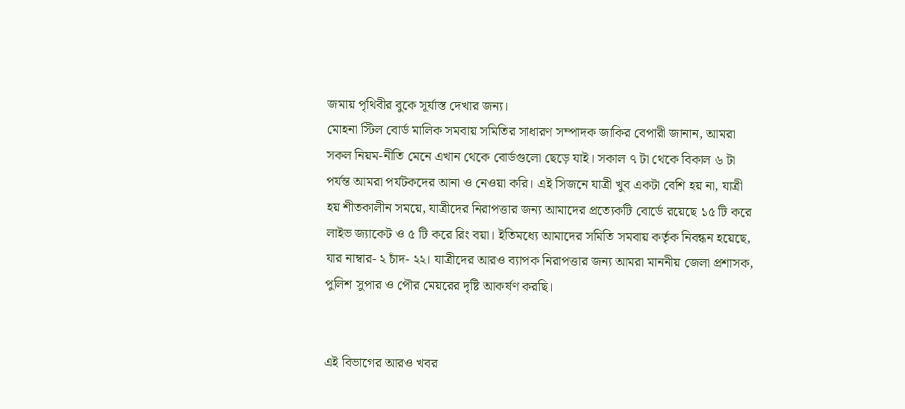জমায় পৃথিবীর বুকে সূর্যাস্ত দেখার জন্য।
মোহনা স্টিল বোর্ড মালিক সমবায় সমিতির সাধারণ সম্পাদক জাকির বেপারী জানান, আমরা সকল নিয়ম-নীতি মেনে এখান থেকে বোর্ডগুলো ছেড়ে যাই। সকাল ৭ টা থেকে বিকাল ৬ টা পর্যন্ত আমরা পর্যটকদের আনা ও নেওয়া করি। এই সিজনে যাত্রী খুব একটা বেশি হয় না, যাত্রী হয় শীতকালীন সময়ে, যাত্রীদের নিরাপত্তার জন্য আমাদের প্রত্যেকটি বোর্ডে রয়েছে ১৫ টি করে লাইভ জ্যাকেট ও ৫ টি করে রিং বয়া। ইতিমধ্যে আমাদের সমিতি সমবায় কর্তৃক নিবন্ধন হয়েছে, যার নাম্বার- ২ চাঁদ- ২২। যাত্রীদের আরও ব্যাপক নিরাপত্তার জন্য আমরা মাননীয় জেলা প্রশাসক, পুলিশ সুপার ও পৌর মেয়রের দৃষ্টি আকর্ষণ করছি।


এই বিভাগের আরও খবর